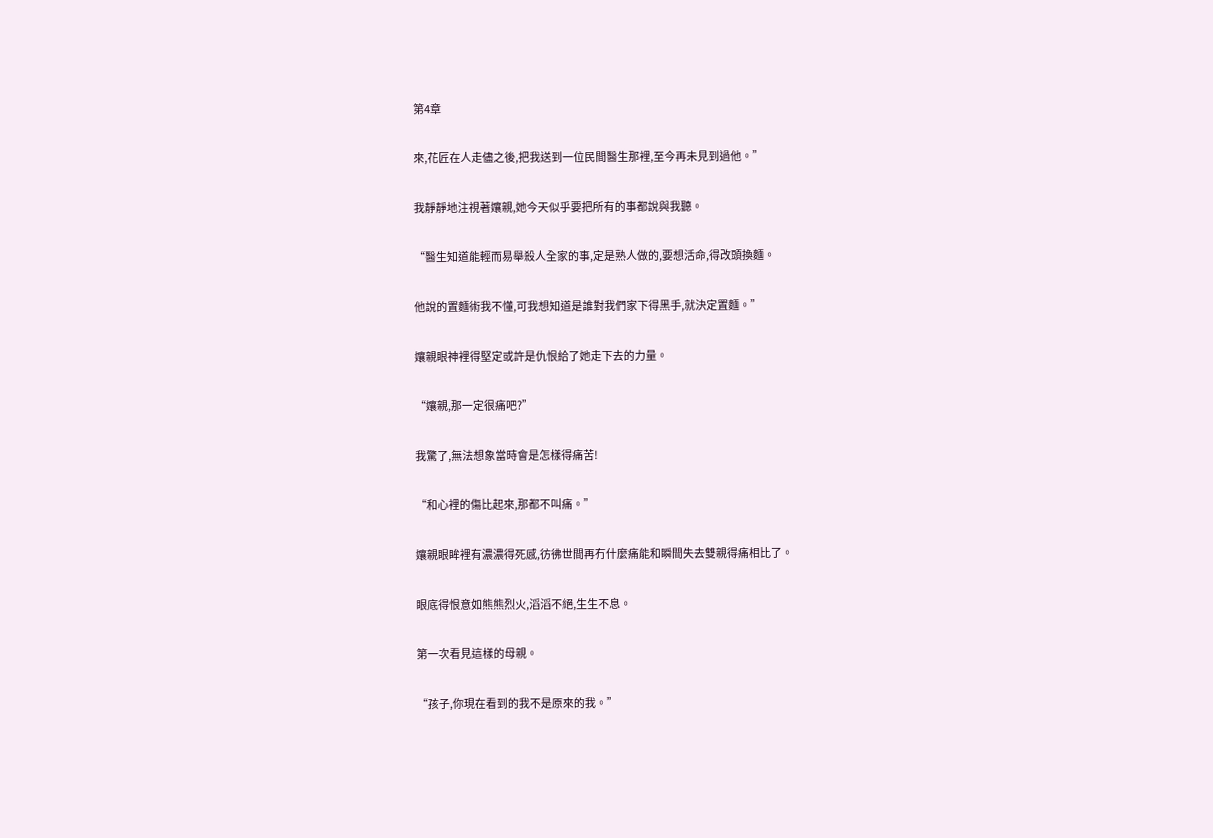第4章

來,花匠在人走儘之後,把我送到一位民間醫生那裡,至今再未見到過他。”

我靜靜地注視著孃親,她今天似乎要把所有的事都說與我聽。

“醫生知道能輕而易舉殺人全家的事,定是熟人做的,要想活命,得改頭換麵。

他說的置麵術我不懂,可我想知道是誰對我們家下得黑手,就決定置麵。”

孃親眼神裡得堅定或許是仇恨給了她走下去的力量。

“孃親,那一定很痛吧?”

我驚了,無法想象當時會是怎樣得痛苦!

“和心裡的傷比起來,那都不叫痛。”

孃親眼眸裡有濃濃得死感,彷彿世間再冇什麼痛能和瞬間失去雙親得痛相比了。

眼底得恨意如熊熊烈火,滔滔不絕,生生不息。

第一次看見這樣的母親。

“孩子,你現在看到的我不是原來的我。”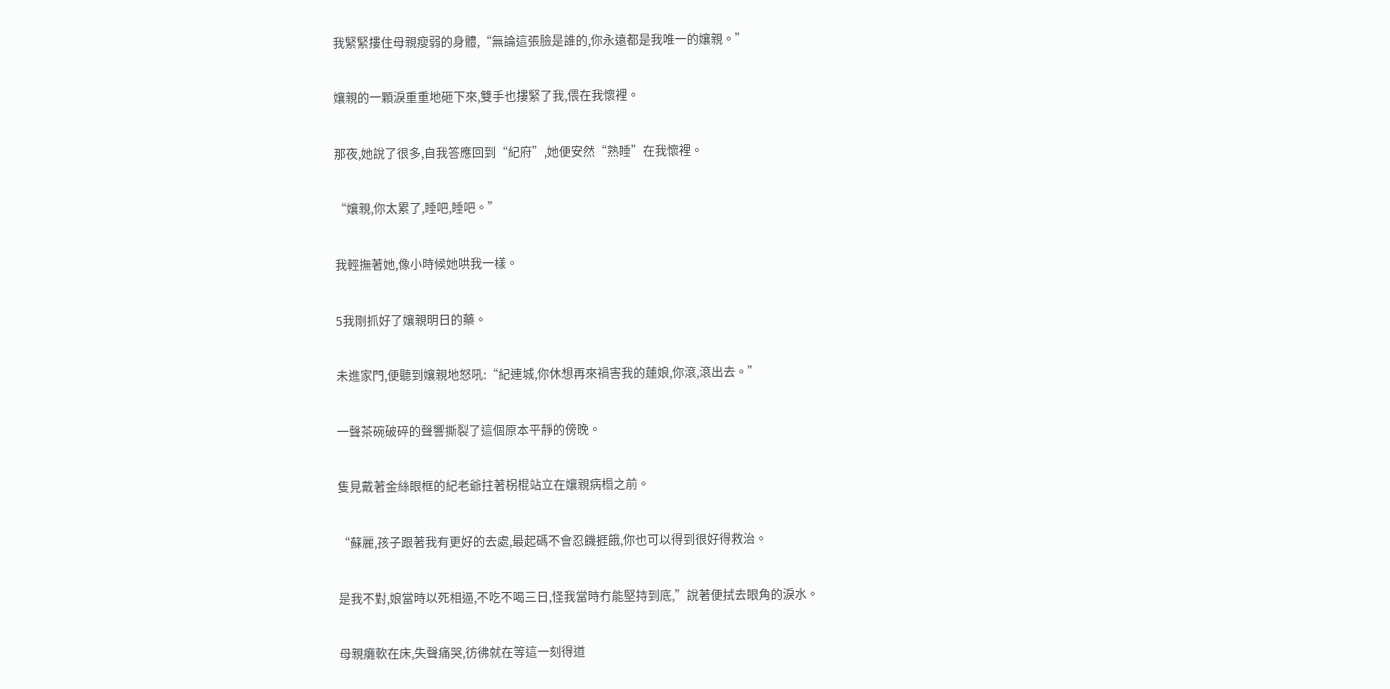我緊緊摟住母親瘦弱的身體,“無論這張臉是誰的,你永遠都是我唯一的孃親。”

孃親的一顆淚重重地砸下來,雙手也摟緊了我,偎在我懷裡。

那夜,她說了很多,自我答應回到“紀府”,她便安然“熟睡”在我懷裡。

“孃親,你太累了,睡吧,睡吧。”

我輕撫著她,像小時候她哄我一樣。

5我剛抓好了孃親明日的藥。

未進家門,便聽到孃親地怒吼:“紀連城,你休想再來禍害我的蓮娘,你滾,滾出去。”

一聲茶碗破碎的聲響撕裂了這個原本平靜的傍晚。

隻見戴著金絲眼框的紀老爺拄著柺棍站立在孃親病榻之前。

“蘇麗,孩子跟著我有更好的去處,最起碼不會忍饑捱餓,你也可以得到很好得救治。

是我不對,娘當時以死相逼,不吃不喝三日,怪我當時冇能堅持到底,”說著便拭去眼角的淚水。

母親癱軟在床,失聲痛哭,彷彿就在等這一刻得道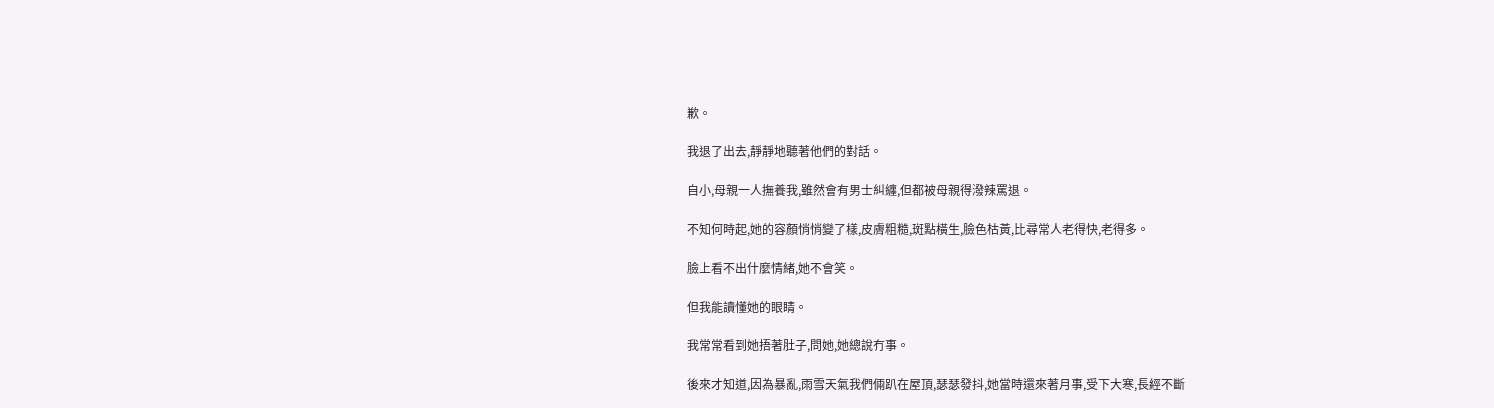歉。

我退了出去,靜靜地聽著他們的對話。

自小,母親一人撫養我,雖然會有男士糾纏,但都被母親得潑辣罵退。

不知何時起,她的容顏悄悄變了樣,皮膚粗糙,斑點橫生,臉色枯黃,比尋常人老得快,老得多。

臉上看不出什麼情緒,她不會笑。

但我能讀懂她的眼睛。

我常常看到她捂著肚子,問她,她總說冇事。

後來才知道,因為暴亂,雨雪天氣我們倆趴在屋頂,瑟瑟發抖,她當時還來著月事,受下大寒,長經不斷